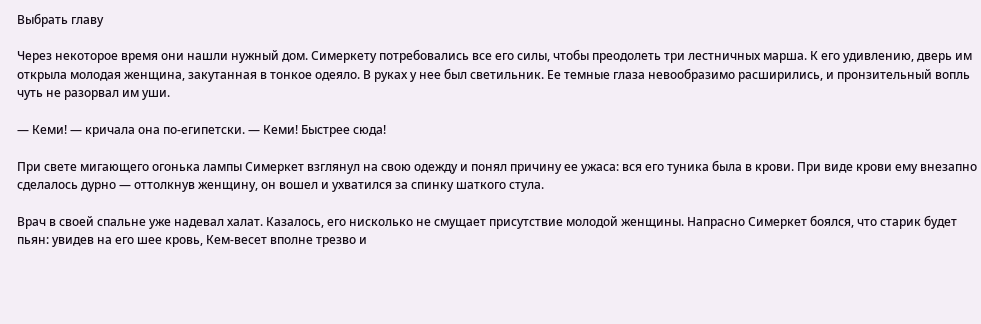Выбрать главу

Через некоторое время они нашли нужный дом. Симеркету потребовались все его силы, чтобы преодолеть три лестничных марша. К его удивлению, дверь им открыла молодая женщина, закутанная в тонкое одеяло. В руках у нее был светильник. Ее темные глаза невообразимо расширились, и пронзительный вопль чуть не разорвал им уши.

— Кеми! — кричала она по-египетски. — Кеми! Быстрее сюда!

При свете мигающего огонька лампы Симеркет взглянул на свою одежду и понял причину ее ужаса: вся его туника была в крови. При виде крови ему внезапно сделалось дурно — оттолкнув женщину, он вошел и ухватился за спинку шаткого стула.

Врач в своей спальне уже надевал халат. Казалось, его нисколько не смущает присутствие молодой женщины. Напрасно Симеркет боялся, что старик будет пьян: увидев на его шее кровь, Кем-весет вполне трезво и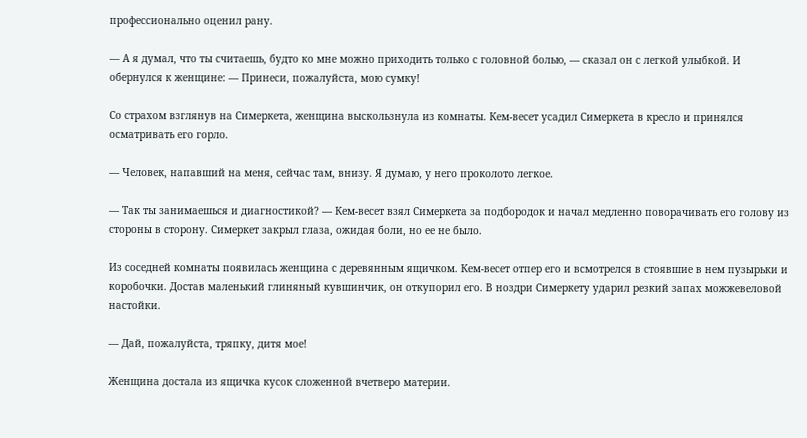профессионально оценил рану.

— А я думал, что ты считаешь, будто ко мне можно приходить только с головной болью, — сказал он с легкой улыбкой. И обернулся к женщине: — Принеси, пожалуйста, мою сумку!

Со страхом взглянув на Симеркета, женщина выскользнула из комнаты. Кем-весет усадил Симеркета в кресло и принялся осматривать его горло.

— Человек, напавший на меня, сейчас там, внизу. Я думаю, у него проколото легкое.

— Так ты занимаешься и диагностикой? — Кем-весет взял Симеркета за подбородок и начал медленно поворачивать его голову из стороны в сторону. Симеркет закрыл глаза, ожидая боли, но ее не было.

Из соседней комнаты появилась женщина с деревянным ящичком. Кем-весет отпер его и всмотрелся в стоявшие в нем пузырьки и коробочки. Достав маленький глиняный кувшинчик, он откупорил его. В ноздри Симеркету ударил резкий запах можжевеловой настойки.

— Дай, пожалуйста, тряпку, дитя мое!

Женщина достала из ящичка кусок сложенной вчетверо материи.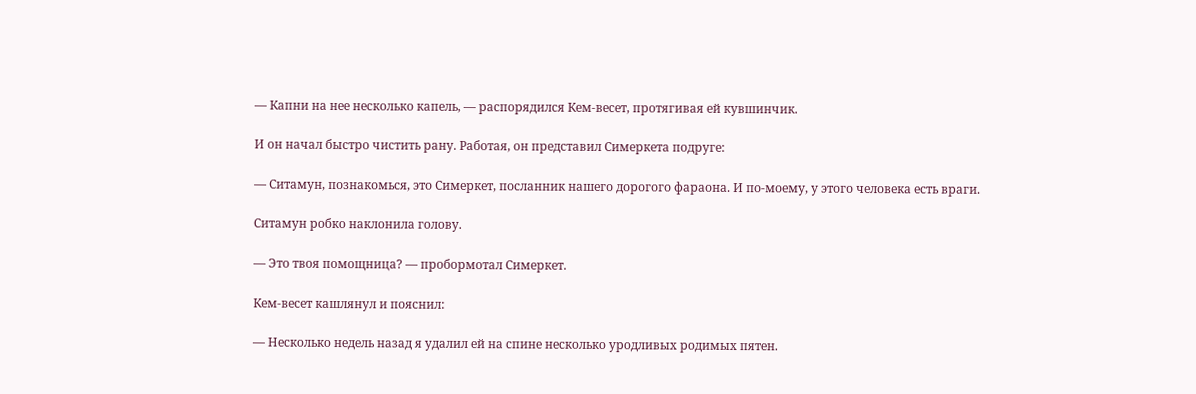— Капни на нее несколько капель, — распорядился Кем-весет, протягивая ей кувшинчик.

И он начал быстро чистить рану. Работая, он представил Симеркета подруге:

— Ситамун, познакомься, это Симеркет, посланник нашего дорогого фараона. И по-моему, у этого человека есть враги.

Ситамун робко наклонила голову.

— Это твоя помощница? — пробормотал Симеркет.

Кем-весет кашлянул и пояснил:

— Несколько недель назад я удалил ей на спине несколько уродливых родимых пятен.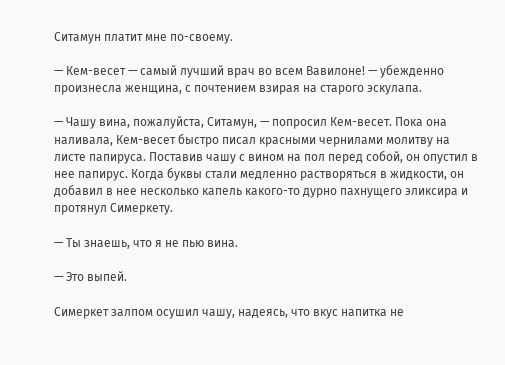Ситамун платит мне по-своему.

— Кем-весет — самый лучший врач во всем Вавилоне! — убежденно произнесла женщина, с почтением взирая на старого эскулапа.

— Чашу вина, пожалуйста, Ситамун, — попросил Кем-весет. Пока она наливала, Кем-весет быстро писал красными чернилами молитву на листе папируса. Поставив чашу с вином на пол перед собой, он опустил в нее папирус. Когда буквы стали медленно растворяться в жидкости, он добавил в нее несколько капель какого-то дурно пахнущего эликсира и протянул Симеркету.

— Ты знаешь, что я не пью вина.

— Это выпей.

Симеркет залпом осушил чашу, надеясь, что вкус напитка не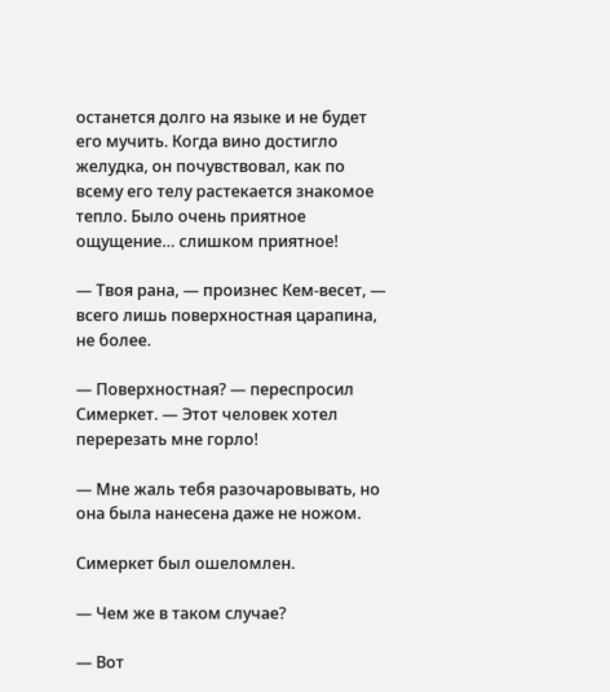останется долго на языке и не будет его мучить. Когда вино достигло желудка, он почувствовал, как по всему его телу растекается знакомое тепло. Было очень приятное ощущение… слишком приятное!

— Твоя рана, — произнес Кем-весет, — всего лишь поверхностная царапина, не более.

— Поверхностная? — переспросил Симеркет. — Этот человек хотел перерезать мне горло!

— Мне жаль тебя разочаровывать, но она была нанесена даже не ножом.

Симеркет был ошеломлен.

— Чем же в таком случае?

— Вот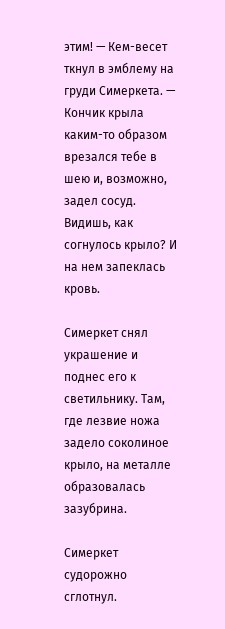этим! — Кем-весет ткнул в эмблему на груди Симеркета. — Кончик крыла каким-то образом врезался тебе в шею и, возможно, задел сосуд. Видишь, как согнулось крыло? И на нем запеклась кровь.

Симеркет снял украшение и поднес его к светильнику. Там, где лезвие ножа задело соколиное крыло, на металле образовалась зазубрина.

Симеркет судорожно сглотнул.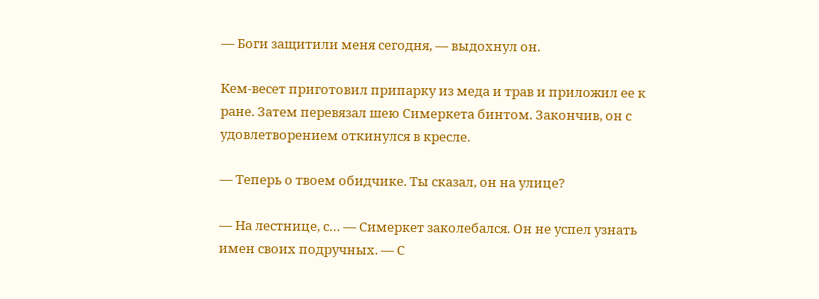— Боги защитили меня сегодня, — выдохнул он.

Кем-весет приготовил припарку из меда и трав и приложил ее к ране. Затем перевязал шею Симеркета бинтом. Закончив, он с удовлетворением откинулся в кресле.

— Теперь о твоем обидчике. Ты сказал, он на улице?

— На лестнице, с… — Симеркет заколебался. Он не успел узнать имен своих подручных. — С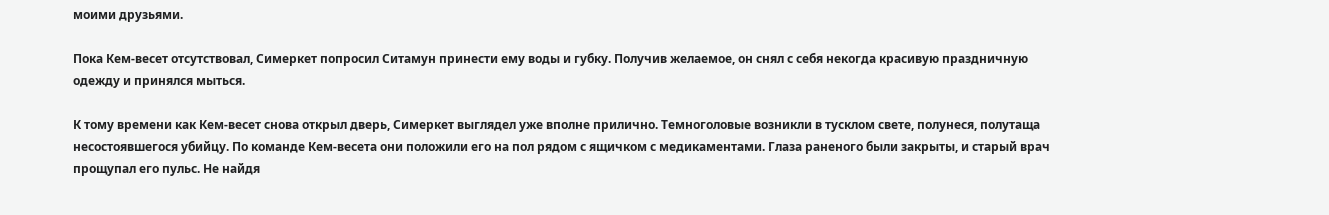моими друзьями.

Пока Кем-весет отсутствовал, Симеркет попросил Ситамун принести ему воды и губку. Получив желаемое, он снял с себя некогда красивую праздничную одежду и принялся мыться.

К тому времени как Кем-весет снова открыл дверь, Симеркет выглядел уже вполне прилично. Темноголовые возникли в тусклом свете, полунеся, полутаща несостоявшегося убийцу. По команде Кем-весета они положили его на пол рядом с ящичком с медикаментами. Глаза раненого были закрыты, и старый врач прощупал его пульс. Не найдя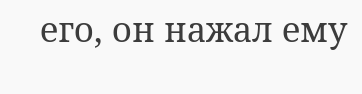его, он нажал ему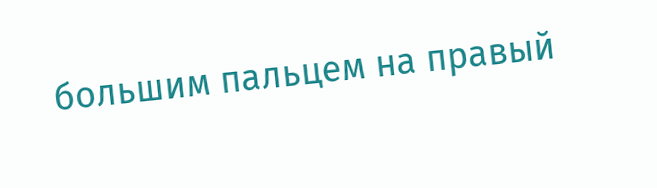большим пальцем на правый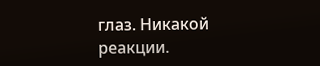глаз. Никакой реакции.